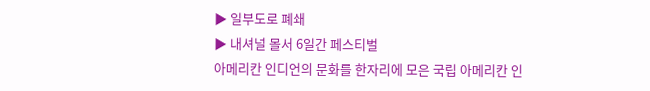▶ 일부도로 폐쇄
▶ 내셔널 몰서 6일간 페스티벌
아메리칸 인디언의 문화를 한자리에 모은 국립 아메리칸 인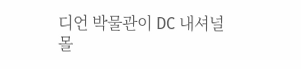디언 박물관이 DC 내셔널 몰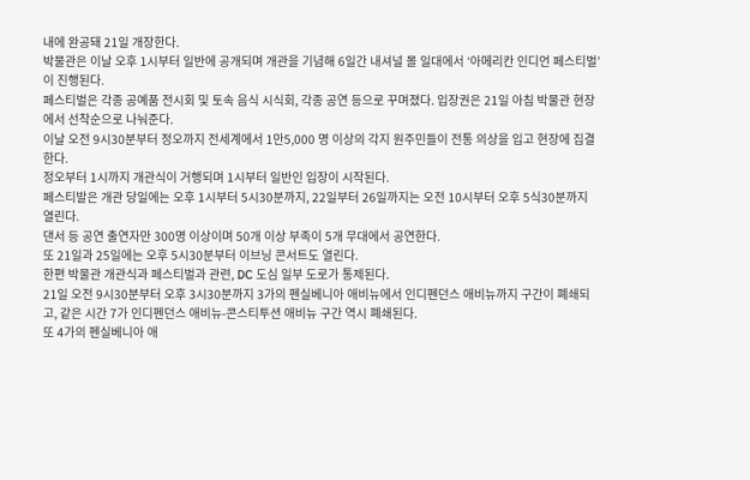내에 완공돼 21일 개장한다.
박물관은 이날 오후 1시부터 일반에 공개되며 개관을 기념해 6일간 내셔널 몰 일대에서 ‘아메리칸 인디언 페스티벌’이 진행된다.
페스티벌은 각종 공예품 전시회 및 토속 음식 시식회, 각종 공연 등으로 꾸며졌다. 입장권은 21일 아침 박물관 현장에서 선착순으로 나눠준다.
이날 오전 9시30분부터 정오까지 전세계에서 1만5,000 명 이상의 각지 원주민들이 전통 의상을 입고 현장에 집결한다.
정오부터 1시까지 개관식이 거행되며 1시부터 일반인 입장이 시작된다.
페스티발은 개관 당일에는 오후 1시부터 5시30분까지, 22일부터 26일까지는 오전 10시부터 오후 5식30분까지 열린다.
댄서 등 공연 출연자만 300명 이상이며 50개 이상 부족이 5개 무대에서 공연한다.
또 21일과 25일에는 오후 5시30분부터 이브닝 콘서트도 열린다.
한편 박물관 개관식과 페스티벌과 관련, DC 도심 일부 도로가 통제된다.
21일 오전 9시30분부터 오후 3시30분까지 3가의 펜실베니아 애비뉴에서 인디펜던스 애비뉴까지 구간이 폐쇄되고, 같은 시간 7가 인디펜던스 애비뉴-콘스티투션 애비뉴 구간 역시 폐쇄된다.
또 4가의 펜실베니아 애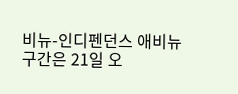비뉴-인디펜던스 애비뉴 구간은 21일 오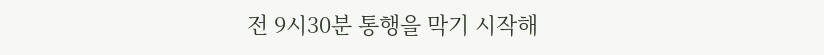전 9시30분 통행을 막기 시작해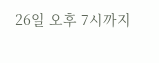26일 오후 7시까지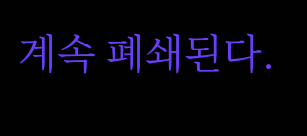계속 폐쇄된다.